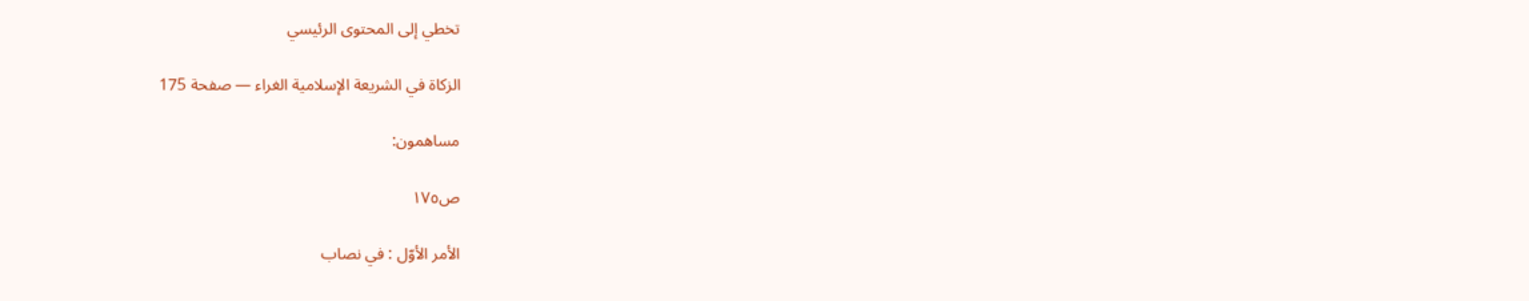تخطي إلى المحتوى الرئيسي

الزكاة في الشريعة الإسلامية الغراء — صفحة 175

مساهمون:

ص١٧٥

الأمر الأوّل : في نصاب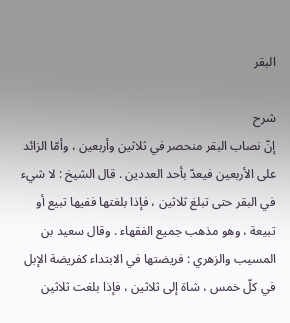البقر

شرح
إنّ نصاب البقر منحصر في ثلاثين وأربعين ، وأمّا الزائد على الأربعين فيعدّ بأحد العددين . قال الشيخ : لا شيء في البقر حتى تبلغ ثلاثين ، فإذا بلغتها ففيها تبيع أو تبيعة ، وهو مذهب جميع الفقهاء . وقال سعيد بن المسيب والزهري : فريضتها في الابتداء كفريضة الإبل في كلّ خمس ، شاة إلى ثلاثين ، فإذا بلغت ثلاثين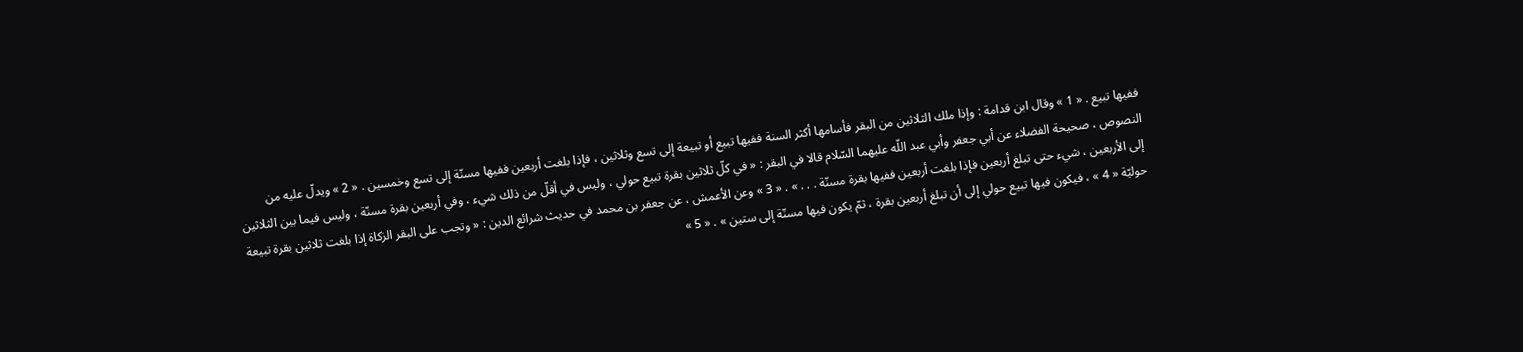ففيها تبيع . « 1 » وقال ابن قدامة : وإذا ملك الثلاثين من البقر فأسامها أكثر السنة ففيها تبيع أو تبيعة إلى تسع وثلاثين ، فإذا بلغت أربعين ففيها مسنّة إلى تسع وخمسين . « 2 » ويدلّ عليه من النصوص ، صحيحة الفضلاء عن أبي جعفر وأبي عبد اللّه عليهما السّلام قالا في البقر : « في كلّ ثلاثين بقرة تبيع حولي ، وليس في أقلّ من ذلك شيء ، وفي أربعين بقرة مسنّة ، وليس فيما بين الثلاثين إلى الأربعين ، شيء حتى تبلغ أربعين فإذا بلغت أربعين ففيها بقرة مسنّة . . . » . « 3 » وعن الأعمش ، عن جعفر بن محمد في حديث شرائع الدين : « وتجب على البقر الزكاة إذا بلغت ثلاثين بقرة تبيعة حوليّة « 4 » ، فيكون فيها تبيع حولي إلى أن تبلغ أربعين بقرة ، ثمّ يكون فيها مسنّة إلى ستين » . « 5 »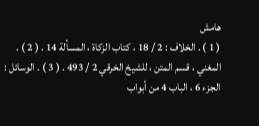هامش
( 1 ) . الخلاف : 2 / 18 ، كتاب الزكاة ، المسألة 14 . ( 2 ) . المغني ، قسم المتن ، للشيخ الخرقي 2 / 493 . ( 3 ) . الوسائل : الجزء 6 ، الباب 4 من أبواب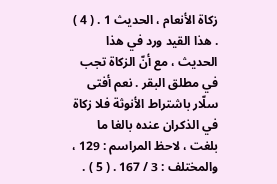زكاة الأنعام ، الحديث 1 . ( 4 ) . هذا القيد ورد في هذا الحديث ، مع أنّ الزكاة تجب في مطلق البقر . نعم أفتى سلّار باشتراط الأنوثة فلا زكاة في الذكران عنده بالغا ما بلغت ، لاحظ المراسم : 129 ، والمختلف : 3 / 167 . ( 5 ) .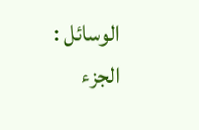الوسائل : الجزء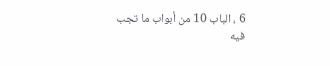6 ، الباب 10 من أبواب ما تجب فيه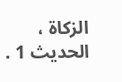الزكاة ، الحديث 1 .